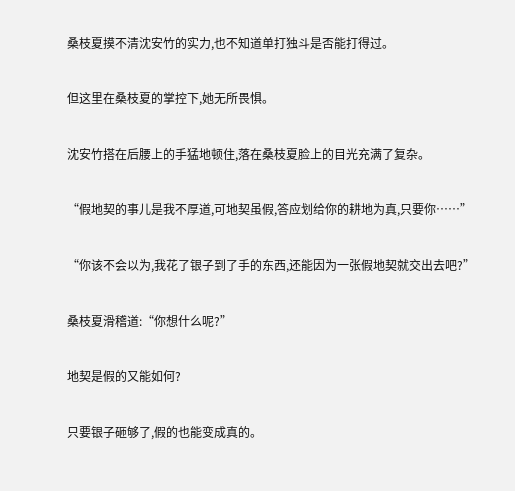桑枝夏摸不清沈安竹的实力,也不知道单打独斗是否能打得过。

但这里在桑枝夏的掌控下,她无所畏惧。

沈安竹搭在后腰上的手猛地顿住,落在桑枝夏脸上的目光充满了复杂。

“假地契的事儿是我不厚道,可地契虽假,答应划给你的耕地为真,只要你……”

“你该不会以为,我花了银子到了手的东西,还能因为一张假地契就交出去吧?”

桑枝夏滑稽道:“你想什么呢?”

地契是假的又能如何?

只要银子砸够了,假的也能变成真的。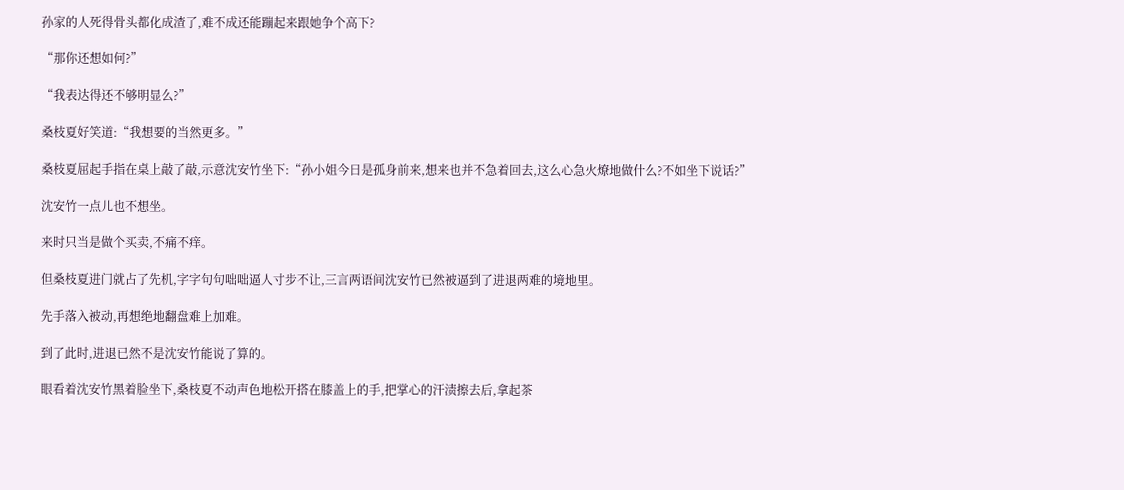孙家的人死得骨头都化成渣了,难不成还能蹦起来跟她争个高下?

“那你还想如何?”

“我表达得还不够明显么?”

桑枝夏好笑道:“我想要的当然更多。”

桑枝夏屈起手指在桌上敲了敲,示意沈安竹坐下:“孙小姐今日是孤身前来,想来也并不急着回去,这么心急火燎地做什么?不如坐下说话?”

沈安竹一点儿也不想坐。

来时只当是做个买卖,不痛不痒。

但桑枝夏进门就占了先机,字字句句咄咄逼人寸步不让,三言两语间沈安竹已然被逼到了进退两难的境地里。

先手落入被动,再想绝地翻盘难上加难。

到了此时,进退已然不是沈安竹能说了算的。

眼看着沈安竹黑着脸坐下,桑枝夏不动声色地松开搭在膝盖上的手,把掌心的汗渍擦去后,拿起茶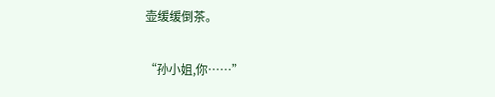壶缓缓倒茶。

“孙小姐,你……”